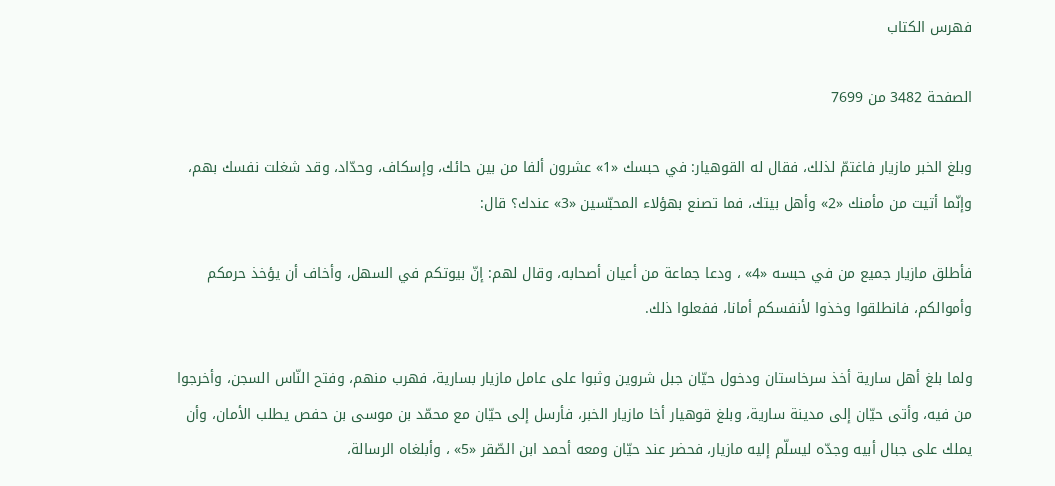فهرس الكتاب

الصفحة 3482 من 7699

وبلغ الخبر مازيار فاغتمّ لذلك، فقال له القوهيار: في حبسك «1» عشرون ألفا من بين حائك، وإسكاف، وحدّاد، وقد شغلت نفسك بهم، وإنّما أتيت من مأمنك «2» وأهل بيتك، فما تصنع بهؤلاء المحبّسين «3» عندك؟ قال:

فأطلق مازيار جميع من في حبسه «4» ، ودعا جماعة من أعيان أصحابه، وقال لهم: إنّ بيوتكم في السهل، وأخاف أن يؤخذ حرمكم وأموالكم، فانطلقوا وخذوا لأنفسكم أمانا، ففعلوا ذلك.

ولما بلغ أهل سارية أخذ سرخاستان ودخول حيّان جبل شروين وثبوا على عامل مازيار بسارية، فهرب منهم، وفتح النّاس السجن، وأخرجوا من فيه، وأتى حيّان إلى مدينة سارية، وبلغ قوهيار أخا مازيار الخبر، فأرسل إلى حيّان مع محمّد بن موسى بن حفص يطلب الأمان، وأن يملك على جبال أبيه وجدّه ليسلّم إليه مازيار، فحضر عند حيّان ومعه أحمد ابن الصّقر «5» ، وأبلغاه الرسالة،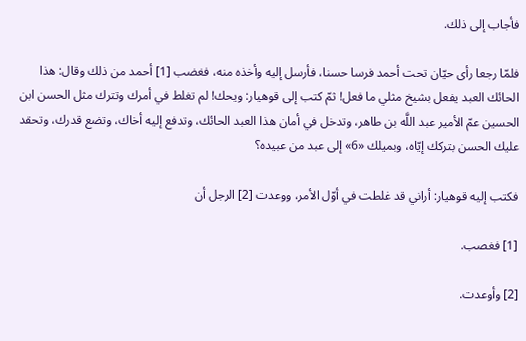فأجاب إلى ذلك.

فلمّا رجعا رأى حيّان تحت أحمد فرسا حسنا، فأرسل إليه وأخذه منه، فغضب [1] أحمد من ذلك وقال: هذا الحائك العبد يفعل بشيخ مثلي ما فعل! ثمّ كتب إلى قوهيار: ويحك! لم تغلط في أمرك وتترك مثل الحسن ابن الحسين عمّ الأمير عبد اللَّه بن طاهر، وتدخل في أمان هذا العبد الحائك، وتدفع إليه أخاك، وتضع قدرك، وتحقد عليك الحسن بتركك إيّاه، وبميلك «6» إلى عبد من عبيده؟

فكتب إليه قوهيار: أراني قد غلطت في أوّل الأمر، ووعدت [2] الرجل أن

[1] فغصب.

[2] وأوعدت.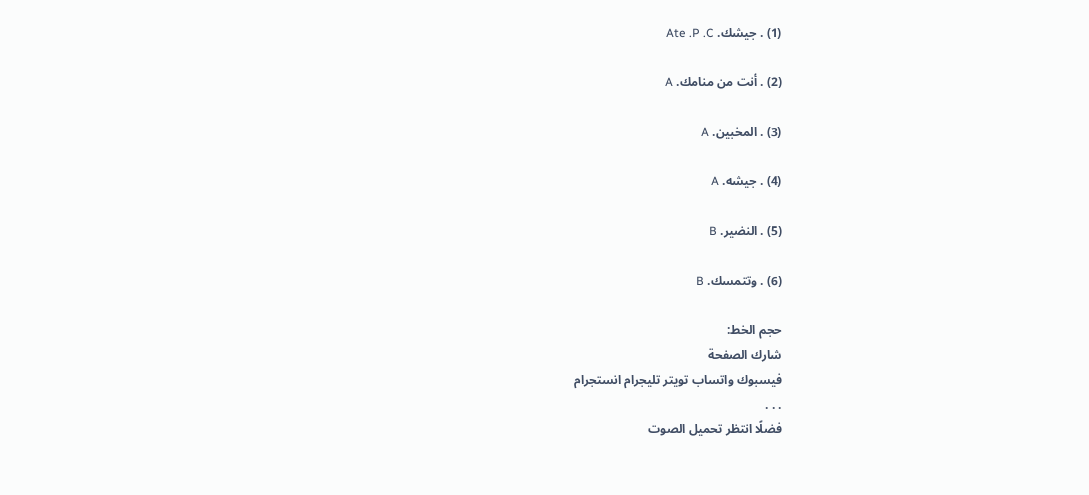(1) . جيشك. Ate .P .C

(2) . أنت من منامك. A

(3) . المخبين. A

(4) . جيشه. A

(5) . النضير. B

(6) . وتتمسك. B

حجم الخط:
شارك الصفحة
فيسبوك واتساب تويتر تليجرام انستجرام
. . .
فضلًا انتظر تحميل الصوت